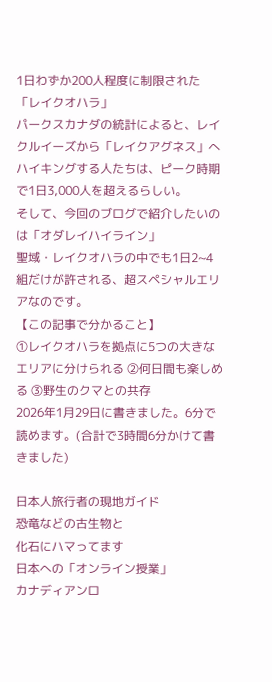1日わずか200人程度に制限された「レイクオハラ」
パークスカナダの統計によると、レイクルイーズから「レイクアグネス」へハイキングする人たちは、ピーク時期で1日3,000人を超えるらしい。
そして、今回のブログで紹介したいのは「オダレイハイライン」
聖域・レイクオハラの中でも1日2~4組だけが許される、超スペシャルエリアなのです。
【この記事で分かること】
①レイクオハラを拠点に5つの大きなエリアに分けられる ②何日間も楽しめる ③野生のクマとの共存
2026年1月29日に書きました。6分で読めます。(合計で3時間6分かけて書きました)

日本人旅行者の現地ガイド
恐竜などの古生物と
化石にハマってます
日本への「オンライン授業」
カナディアンロ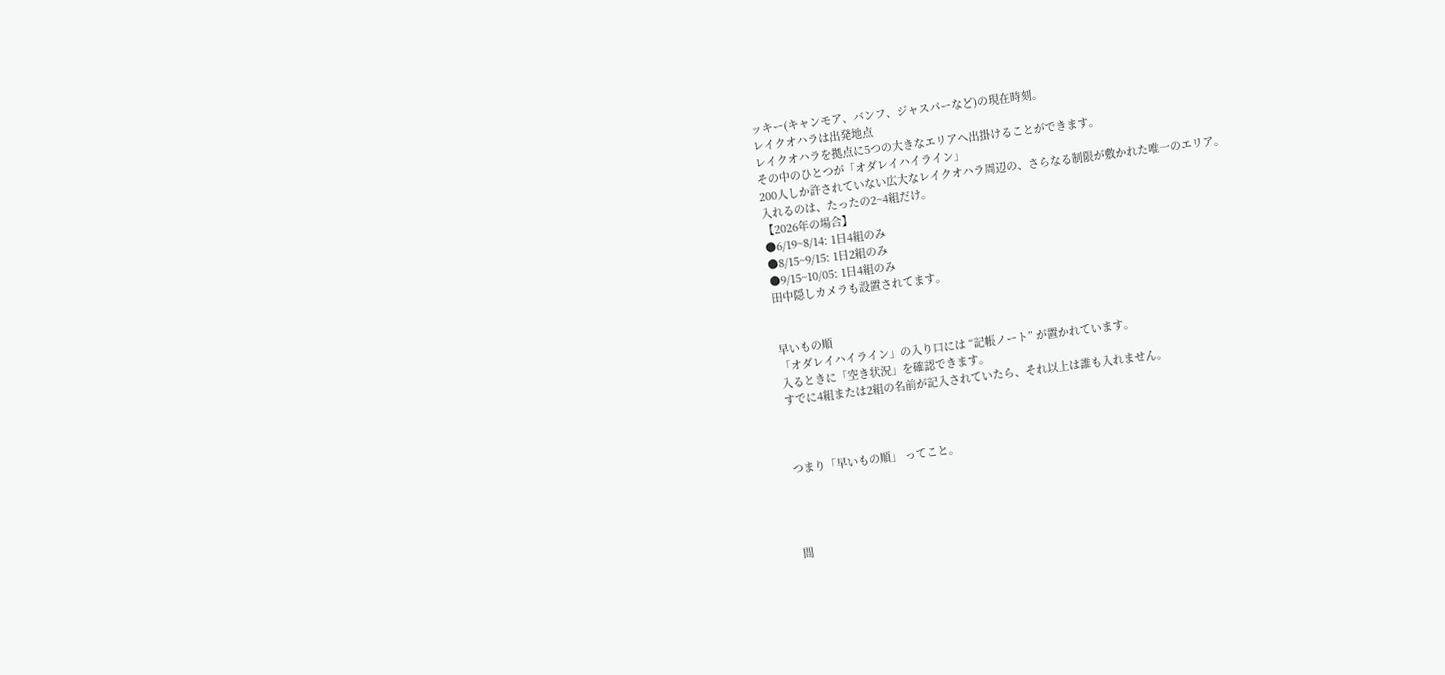ッキー(キャンモア、バンフ、ジャスパーなど)の現在時刻。
レイクオハラは出発地点
レイクオハラを拠点に5つの大きなエリアへ出掛けることができます。
その中のひとつが「オダレイハイライン」
200人しか許されていない広大なレイクオハラ周辺の、さらなる制限が敷かれた唯一のエリア。
入れるのは、たったの2~4組だけ。
【2026年の場合】
●6/19~8/14: 1日4組のみ
●8/15~9/15: 1日2組のみ
●9/15~10/05: 1日4組のみ
田中隠しカメラも設置されてます。


早いもの順
「オダレイハイライン」の入り口には “記帳ノート” が置かれています。
入るときに「空き状況」を確認できます。
すでに4組または2組の名前が記入されていたら、それ以上は誰も入れません。



つまり「早いもの順」 ってこと。




間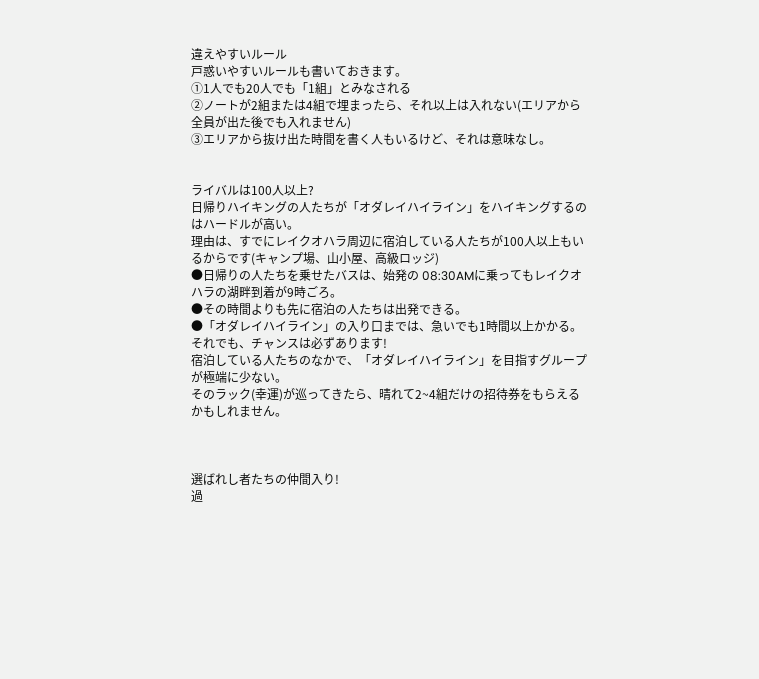違えやすいルール
戸惑いやすいルールも書いておきます。
①1人でも20人でも「1組」とみなされる
②ノートが2組または4組で埋まったら、それ以上は入れない(エリアから全員が出た後でも入れません)
③エリアから抜け出た時間を書く人もいるけど、それは意味なし。


ライバルは100人以上?
日帰りハイキングの人たちが「オダレイハイライン」をハイキングするのはハードルが高い。
理由は、すでにレイクオハラ周辺に宿泊している人たちが100人以上もいるからです(キャンプ場、山小屋、高級ロッジ)
●日帰りの人たちを乗せたバスは、始発の 08:30AMに乗ってもレイクオハラの湖畔到着が9時ごろ。
●その時間よりも先に宿泊の人たちは出発できる。
●「オダレイハイライン」の入り口までは、急いでも1時間以上かかる。
それでも、チャンスは必ずあります!
宿泊している人たちのなかで、「オダレイハイライン」を目指すグループが極端に少ない。
そのラック(幸運)が巡ってきたら、晴れて2~4組だけの招待券をもらえるかもしれません。



選ばれし者たちの仲間入り!
過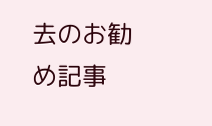去のお勧め記事